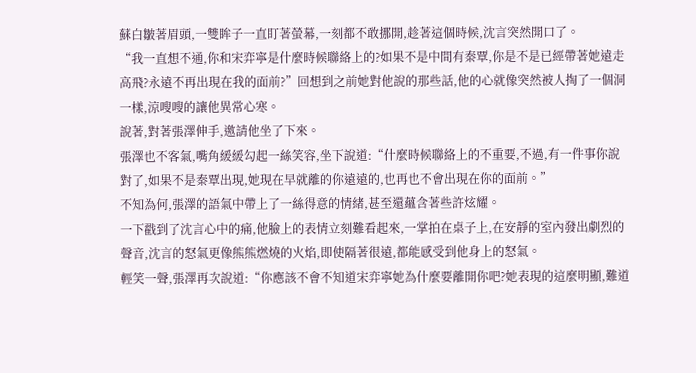蘇白皺著眉頭,一雙眸子一直盯著螢幕,一刻都不敢挪開,趁著這個時候,沈言突然開口了。
“我一直想不通,你和宋弈寧是什麼時候聯絡上的?如果不是中間有秦覃,你是不是已經帶著她遠走高飛?永遠不再出現在我的面前?”回想到之前她對他說的那些話,他的心就像突然被人掏了一個洞一樣,涼嗖嗖的讓他異常心寒。
說著,對著張澤伸手,邀請他坐了下來。
張澤也不客氣,嘴角緩緩勾起一絲笑容,坐下說道:“什麼時候聯絡上的不重要,不過,有一件事你說對了,如果不是秦覃出現,她現在早就離的你遠遠的,也再也不會出現在你的面前。”
不知為何,張澤的語氣中帶上了一絲得意的情緒,甚至還蘊含著些許炫耀。
一下戳到了沈言心中的痛,他臉上的表情立刻難看起來,一掌拍在桌子上,在安靜的室內發出劇烈的聲音,沈言的怒氣更像熊熊燃燒的火焰,即使隔著很遠,都能感受到他身上的怒氣。
輕笑一聲,張澤再次說道:“你應該不會不知道宋弈寧她為什麼要離開你吧?她表現的這麼明顯,難道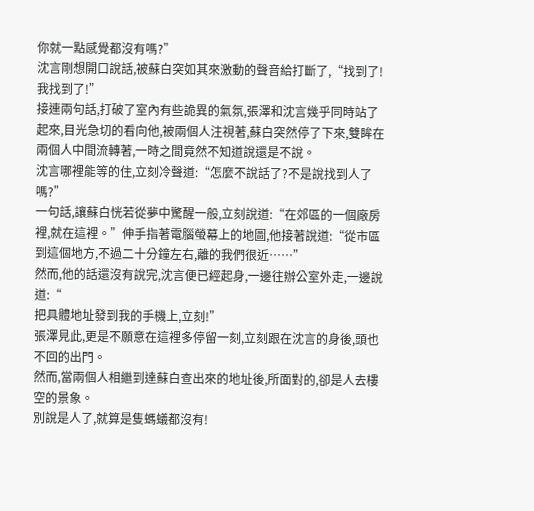你就一點感覺都沒有嗎?”
沈言剛想開口說話,被蘇白突如其來激動的聲音給打斷了,“找到了!我找到了!”
接連兩句話,打破了室內有些詭異的氣氛,張澤和沈言幾乎同時站了起來,目光急切的看向他,被兩個人注視著,蘇白突然停了下來,雙眸在兩個人中間流轉著,一時之間竟然不知道說還是不說。
沈言哪裡能等的住,立刻冷聲道:“怎麼不說話了?不是說找到人了嗎?”
一句話,讓蘇白恍若從夢中驚醒一般,立刻說道:“在郊區的一個廠房裡,就在這裡。”伸手指著電腦螢幕上的地圖,他接著說道:“從市區到這個地方,不過二十分鐘左右,離的我們很近……”
然而,他的話還沒有說完,沈言便已經起身,一邊往辦公室外走,一邊說道:“
把具體地址發到我的手機上,立刻!”
張澤見此,更是不願意在這裡多停留一刻,立刻跟在沈言的身後,頭也不回的出門。
然而,當兩個人相繼到達蘇白查出來的地址後,所面對的,卻是人去樓空的景象。
別說是人了,就算是隻螞蟻都沒有!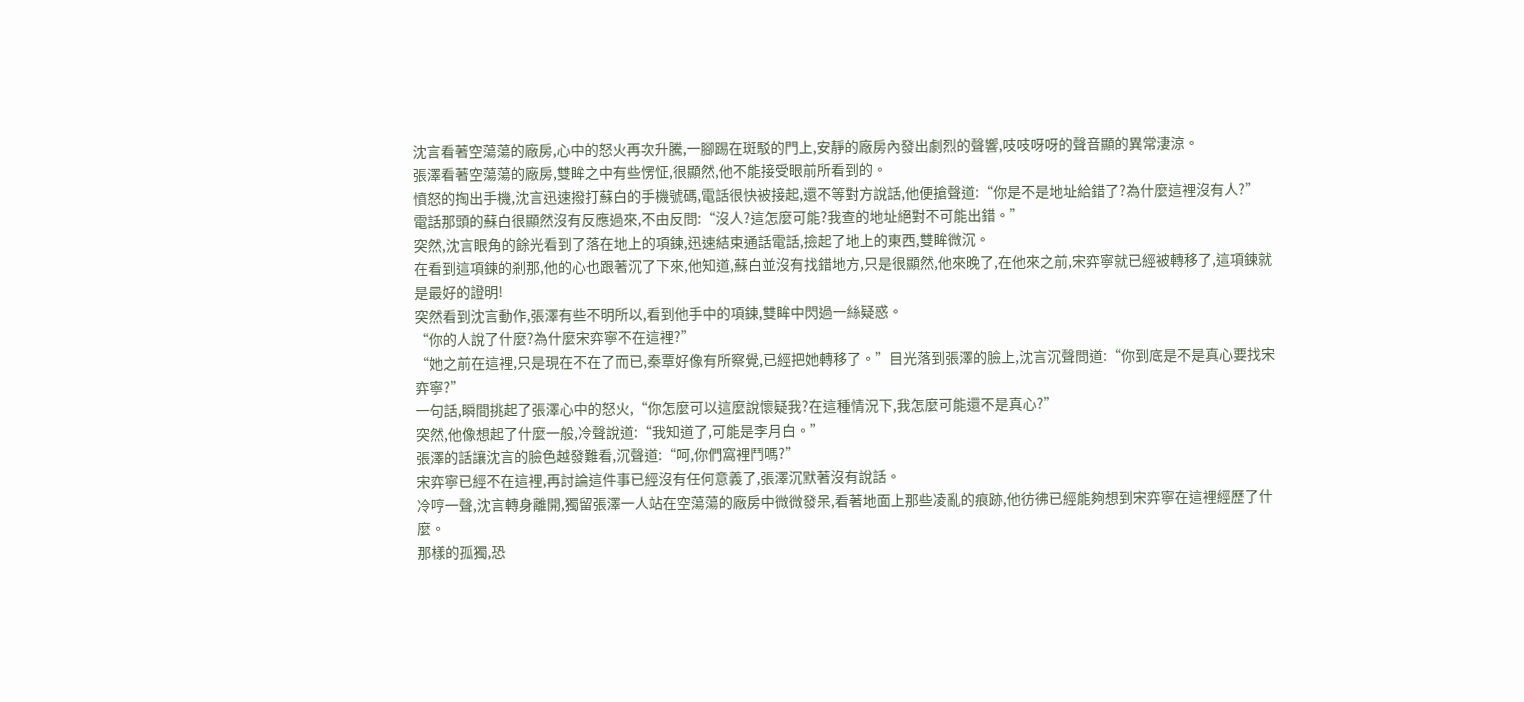沈言看著空蕩蕩的廠房,心中的怒火再次升騰,一腳踢在斑駁的門上,安靜的廠房內發出劇烈的聲響,吱吱呀呀的聲音顯的異常淒涼。
張澤看著空蕩蕩的廠房,雙眸之中有些愣怔,很顯然,他不能接受眼前所看到的。
憤怒的掏出手機,沈言迅速撥打蘇白的手機號碼,電話很快被接起,還不等對方說話,他便搶聲道:“你是不是地址給錯了?為什麼這裡沒有人?”
電話那頭的蘇白很顯然沒有反應過來,不由反問:“沒人?這怎麼可能?我查的地址絕對不可能出錯。”
突然,沈言眼角的餘光看到了落在地上的項鍊,迅速結束通話電話,撿起了地上的東西,雙眸微沉。
在看到這項鍊的剎那,他的心也跟著沉了下來,他知道,蘇白並沒有找錯地方,只是很顯然,他來晚了,在他來之前,宋弈寧就已經被轉移了,這項鍊就是最好的證明!
突然看到沈言動作,張澤有些不明所以,看到他手中的項鍊,雙眸中閃過一絲疑惑。
“你的人說了什麼?為什麼宋弈寧不在這裡?”
“她之前在這裡,只是現在不在了而已,秦覃好像有所察覺,已經把她轉移了。”目光落到張澤的臉上,沈言沉聲問道:“你到底是不是真心要找宋弈寧?”
一句話,瞬間挑起了張澤心中的怒火,“你怎麼可以這麼說懷疑我?在這種情況下,我怎麼可能還不是真心?”
突然,他像想起了什麼一般,冷聲說道:“我知道了,可能是李月白。”
張澤的話讓沈言的臉色越發難看,沉聲道:“呵,你們窩裡鬥嗎?”
宋弈寧已經不在這裡,再討論這件事已經沒有任何意義了,張澤沉默著沒有說話。
冷哼一聲,沈言轉身離開,獨留張澤一人站在空蕩蕩的廠房中微微發呆,看著地面上那些凌亂的痕跡,他彷彿已經能夠想到宋弈寧在這裡經歷了什麼。
那樣的孤獨,恐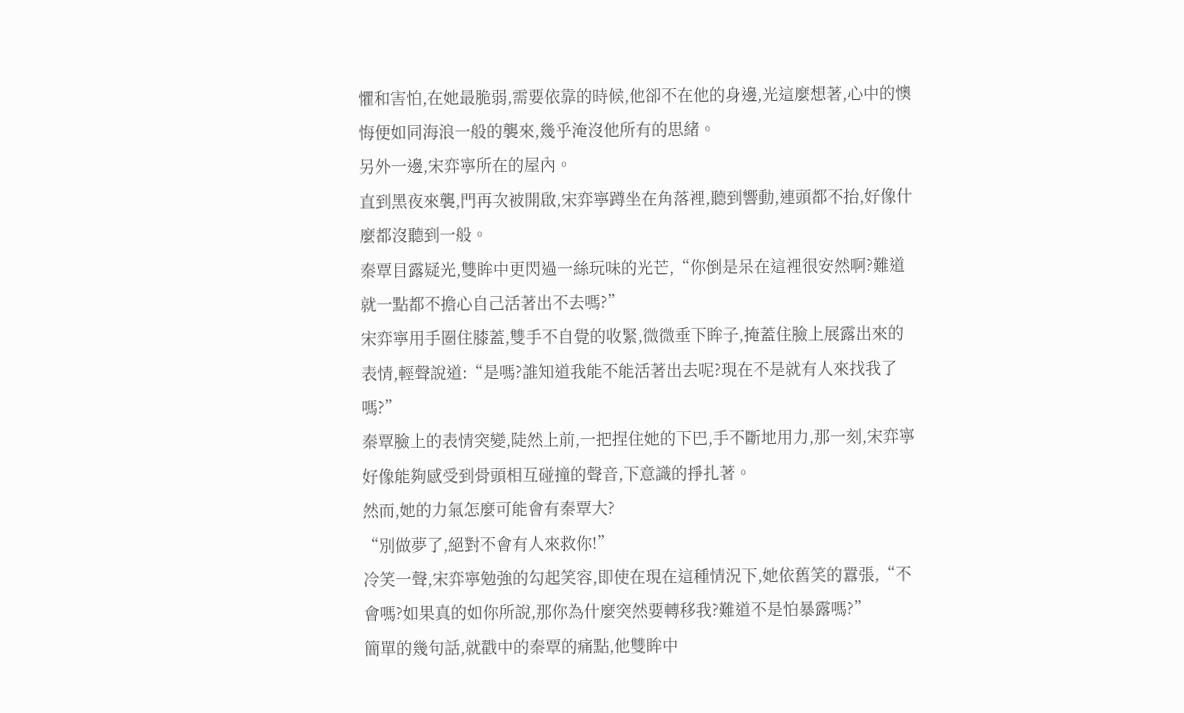懼和害怕,在她最脆弱,需要依靠的時候,他卻不在他的身邊,光這麼想著,心中的懊悔便如同海浪一般的襲來,幾乎淹沒他所有的思緒。
另外一邊,宋弈寧所在的屋內。
直到黑夜來襲,門再次被開啟,宋弈寧蹲坐在角落裡,聽到響動,連頭都不抬,好像什麼都沒聽到一般。
秦覃目露疑光,雙眸中更閃過一絲玩味的光芒,“你倒是呆在這裡很安然啊?難道就一點都不擔心自己活著出不去嗎?”
宋弈寧用手圈住膝蓋,雙手不自覺的收緊,微微垂下眸子,掩蓋住臉上展露出來的表情,輕聲說道:“是嗎?誰知道我能不能活著出去呢?現在不是就有人來找我了嗎?”
秦覃臉上的表情突變,陡然上前,一把捏住她的下巴,手不斷地用力,那一刻,宋弈寧好像能夠感受到骨頭相互碰撞的聲音,下意識的掙扎著。
然而,她的力氣怎麼可能會有秦覃大?
“別做夢了,絕對不會有人來救你!”
冷笑一聲,宋弈寧勉強的勾起笑容,即使在現在這種情況下,她依舊笑的囂張,“不會嗎?如果真的如你所說,那你為什麼突然要轉移我?難道不是怕暴露嗎?”
簡單的幾句話,就戳中的秦覃的痛點,他雙眸中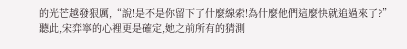的光芒越發狠厲,“說!是不是你留下了什麼線索!為什麼他們這麼快就追過來了?”
聽此,宋弈寧的心裡更是確定,她之前所有的猜測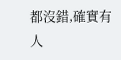都沒錯,確實有人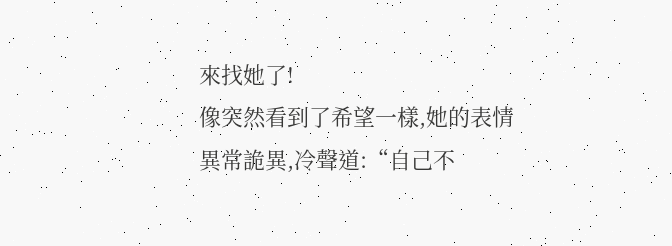來找她了!
像突然看到了希望一樣,她的表情異常詭異,冷聲道:“自己不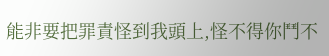能非要把罪責怪到我頭上,怪不得你鬥不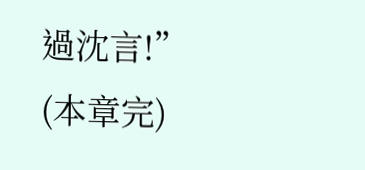過沈言!”
(本章完)